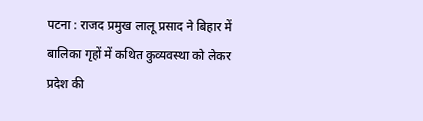पटना : राजद प्रमुख लालू प्रसाद ने बिहार में बालिका गृहों में कथित कुव्यवस्था को लेकर प्रदेश की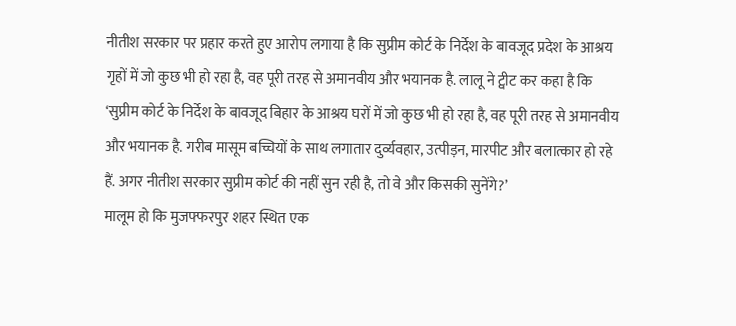नीतीश सरकार पर प्रहार करते हुए आरोप लगाया है कि सुप्रीम कोर्ट के निर्देश के बावजूद प्रदेश के आश्रय गृहों में जो कुछ भी हो रहा है, वह पूरी तरह से अमानवीय और भयानक है. लालू ने ट्वीट कर कहा है कि ‘सुप्रीम कोर्ट के निर्देश के बावजूद बिहार के आश्रय घरों में जो कुछ भी हो रहा है, वह पूरी तरह से अमानवीय और भयानक है. गरीब मासूम बच्चियों के साथ लगातार दुर्व्यवहार, उत्पीड़न, मारपीट और बलात्कार हो रहे हैं. अगर नीतीश सरकार सुप्रीम कोर्ट की नहीं सुन रही है, तो वे और किसकी सुनेंगे?’
मालूम हो कि मुजफ्फरपुर शहर स्थित एक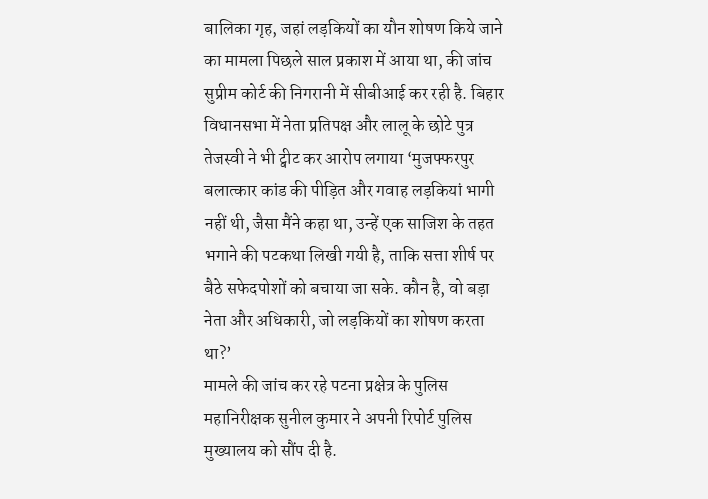बालिका गृह, जहां लड़कियों का यौन शोषण किये जाने का मामला पिछले साल प्रकाश में आया था, की जांच सुप्रीम कोर्ट की निगरानी में सीबीआई कर रही है. बिहार विधानसभा में नेता प्रतिपक्ष और लालू के छोटे पुत्र तेजस्वी ने भी ट्वीट कर आरोप लगाया ‘मुजफ्फरपुर बलात्कार कांड की पीड़ित और गवाह लड़कियां भागी नहीं थी, जैसा मैंने कहा था, उन्हें एक साजिश के तहत भगाने की पटकथा लिखी गयी है, ताकि सत्ता शीर्ष पर बैठे सफेदपोशों को बचाया जा सके. कौन है, वो बड़ा नेता और अधिकारी, जो लड़कियों का शोषण करता था?’
मामले की जांच कर रहे पटना प्रक्षेत्र के पुलिस महानिरीक्षक सुनील कुमार ने अपनी रिपोर्ट पुलिस मुख्यालय को सौंप दी है.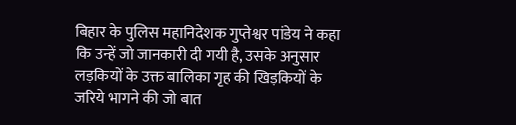बिहार के पुलिस महानिदेशक गुप्तेश्वर पांडेय ने कहा कि उन्हें जो जानकारी दी गयी है, उसके अनुसार लड़कियों के उक्त बालिका गृह की खिड़कियों के जरिये भागने की जो बात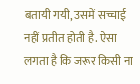बतायी गयी, उसमें सच्चाई नहीं प्रतीत होती है. ऐसा लगता है कि जरूर किसी ना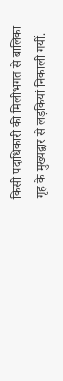किसी पदाधिकारी की मिलीभगत से बालिका गृह के मुख्यद्वार से लड़कियां निकाली गयीं.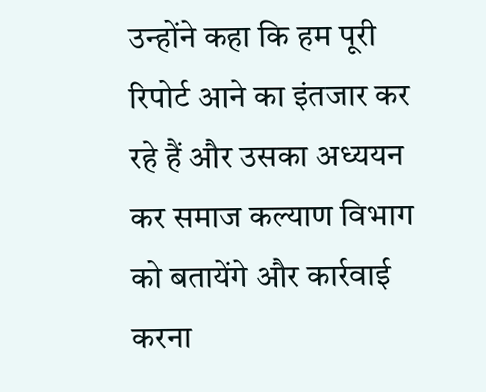उन्होंने कहा कि हम पूरी रिपोर्ट आने का इंतजार कर रहे हैं और उसका अध्ययन कर समाज कल्याण विभाग को बतायेंगे और कार्रवाई करना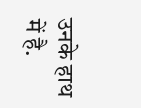उनके हाथ में है.